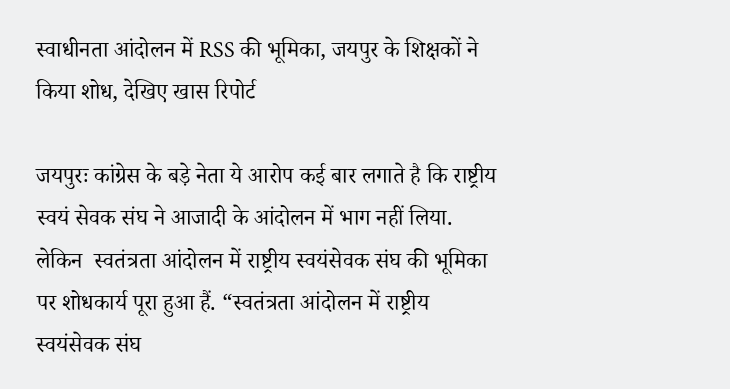स्वाधीनता आंदोलन में RSS की भूमिका, जयपुर के शिक्षकों ने किया शोध, देखिए खास रिपोर्ट

जयपुरः कांग्रेस के बड़े नेता ये आरोप कई बार लगाते है कि राष्ट्रीय स्वयं सेवक संघ ने आजादी के आंदोलन में भाग नहीं लिया. लेकिन  स्वतंत्रता आंदोलन में राष्ट्रीय स्वयंसेवक संघ की भूमिका पर शोधकार्य पूरा हुआ हैं. “स्वतंत्रता आंदोलन में राष्ट्रीय स्वयंसेवक संघ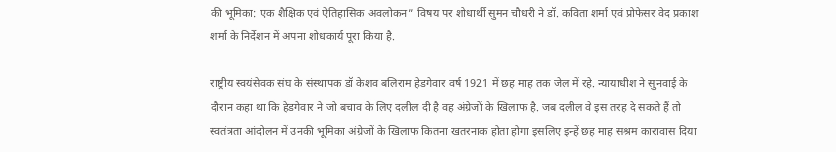की भूमिका: एक शैक्षिक एवं ऐतिहासिक अवलोकन” विषय पर शोधार्थी सुमन चौधरी ने डॉ. कविता शर्मा एवं प्रोफेसर वेद प्रकाश शर्मा के निर्देशन में अपना शोधकार्य पूरा किया है.

राष्ट्रीय स्वयंसेवक संघ के संस्थापक डॉ केशव बलिराम हेडगेवार वर्ष 1921 में छह माह तक जेल में रहे. न्यायाधीश ने सुनवाई के दौरान कहा था कि हेडगेवार ने जो बचाव के लिए दलील दी है वह अंग्रेजों के खिलाफ है. जब दलील वे इस तरह दे सकते हैं तो स्वतंत्रता आंदोलन में उनकी भूमिका अंग्रेजों के खिलाफ कितना खतरनाक होता होगा इसलिए इन्हें छह माह सश्रम कारावास दिया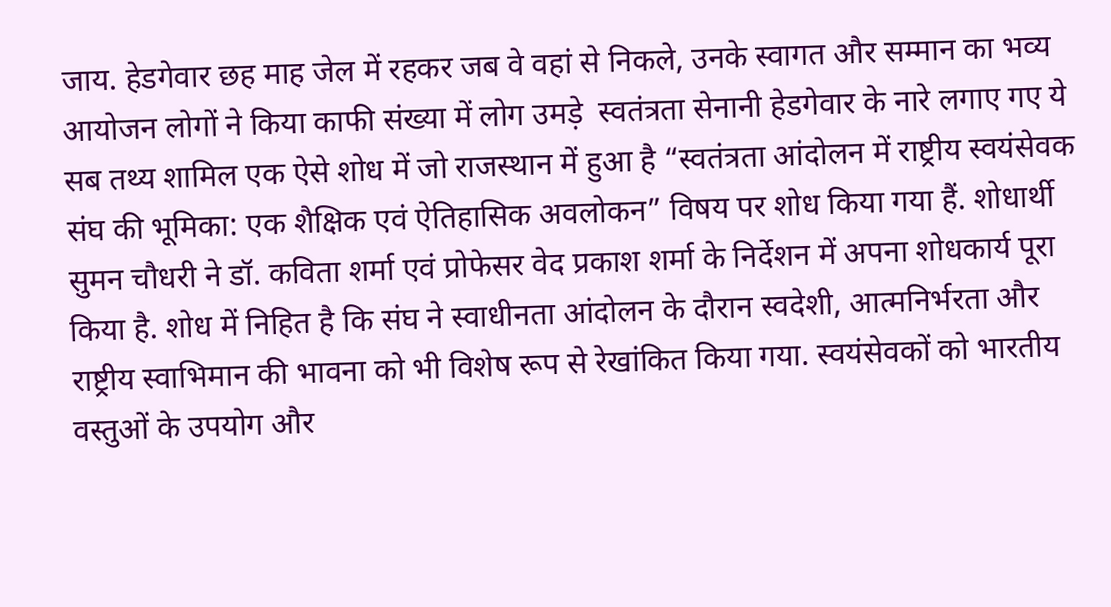जाय. हेडगेवार छह माह जेल में रहकर जब वे वहां से निकले, उनके स्वागत और सम्मान का भव्य आयोजन लोगों ने किया काफी संख्या में लोग उमड़े  स्वतंत्रता सेनानी हेडगेवार के नारे लगाए गए ये सब तथ्य शामिल एक ऐसे शोध में जो राजस्थान में हुआ है “स्वतंत्रता आंदोलन में राष्ट्रीय स्वयंसेवक संघ की भूमिका: एक शैक्षिक एवं ऐतिहासिक अवलोकन” विषय पर शोध किया गया हैं. शोधार्थी सुमन चौधरी ने डॉ. कविता शर्मा एवं प्रोफेसर वेद प्रकाश शर्मा के निर्देशन में अपना शोधकार्य पूरा किया है. शोध में निहित है कि संघ ने स्वाधीनता आंदोलन के दौरान स्वदेशी, आत्मनिर्भरता और राष्ट्रीय स्वाभिमान की भावना को भी विशेष रूप से रेखांकित किया गया. स्वयंसेवकों को भारतीय वस्तुओं के उपयोग और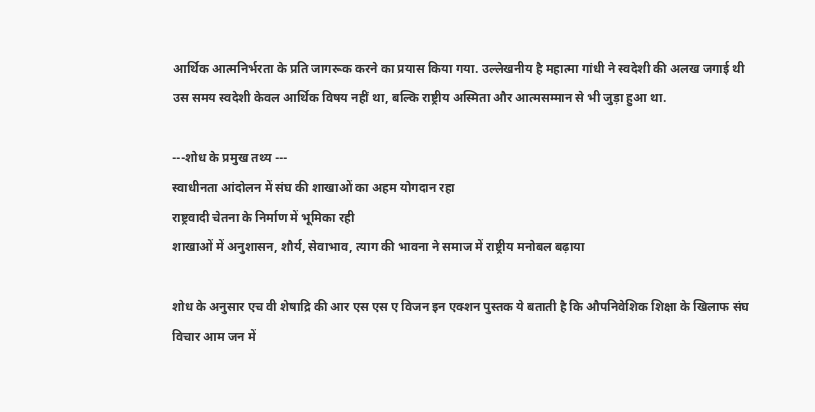आर्थिक आत्मनिर्भरता के प्रति जागरूक करने का प्रयास किया गया. उल्लेखनीय है महात्मा गांधी ने स्वदेशी की अलख जगाई थी उस समय स्वदेशी केवल आर्थिक विषय नहीं था, बल्कि राष्ट्रीय अस्मिता और आत्मसम्मान से भी जुड़ा हुआ था.

---शोध के प्रमुख तथ्य ---
स्वाधीनता आंदोलन में संघ की शाखाओं का अहम योगदान रहा
राष्ट्रवादी चेतना के निर्माण में भूमिका रही
शाखाओं में अनुशासन, शौर्य, सेवाभाव, त्याग की भावना ने समाज में राष्ट्रीय मनोबल बढ़ाया

शोध के अनुसार एच वी शेषाद्रि की आर एस एस ए विजन इन एक्शन पुस्तक ये बताती है कि औपनिवेशिक शिक्षा के खिलाफ संघ विचार आम जन में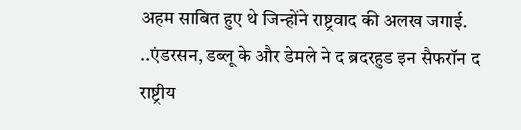अहम साबित हुए थे जिन्होंने राष्ट्रवाद की अलख जगाई.
..एंडरसन, डब्लू के और डेमले ने द ब्रदरहुड इन सैफरॉन द राष्ट्रीय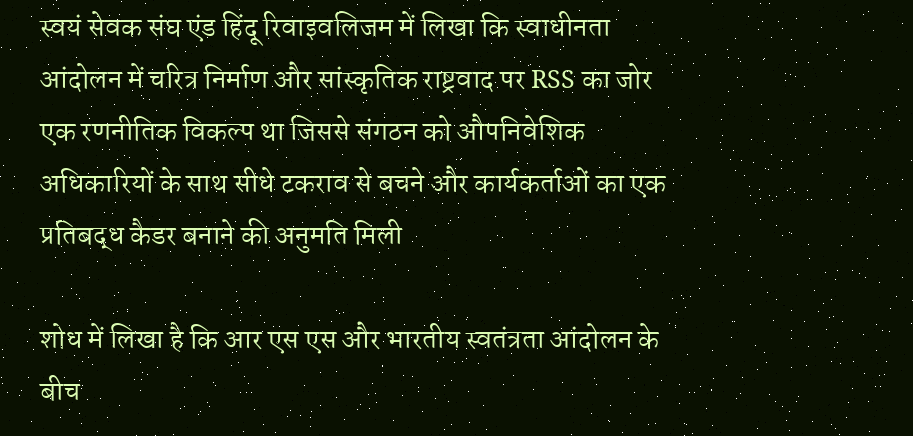स्वयं सेवक संघ एंड हिंदू रिवाइवलिजम में लिखा कि स्वाधीनता आंदोलन में चरित्र निर्माण और सांस्कृतिक राष्ट्रवाद पर RSS का जोर एक रणनीतिक विकल्प था जिससे संगठन को औपनिवेशिक अधिकारियों के साथ सीधे टकराव से बचने और कार्यकर्ताओं का एक प्रतिबद्ध कैडर बनाने की अनुमति मिली

शोध में लिखा है कि आर एस एस और भारतीय स्वतंत्रता आंदोलन के बीच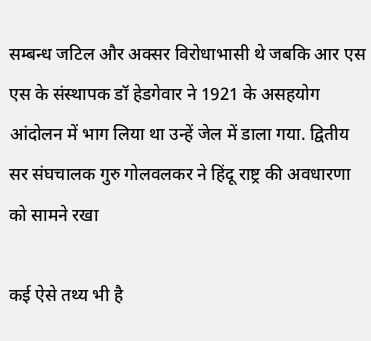सम्बन्ध जटिल और अक्सर विरोधाभासी थे जबकि आर एस एस के संस्थापक डॉ हेडगेवार ने 1921 के असहयोग आंदोलन में भाग लिया था उन्हें जेल में डाला गया. द्वितीय सर संघचालक गुरु गोलवलकर ने हिंदू राष्ट्र की अवधारणा को सामने रखा

कई ऐसे तथ्य भी है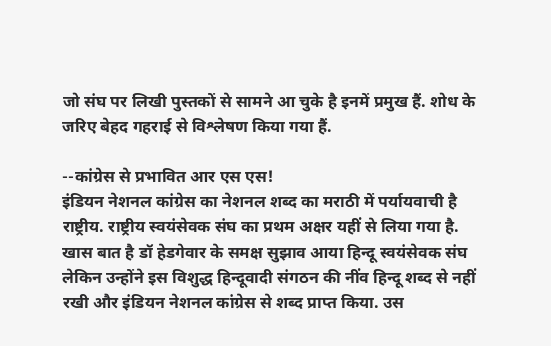जो संघ पर लिखी पुस्तकों से सामने आ चुके है इनमें प्रमुख हैं. शोध के जरिए बेहद गहराई से विश्लेषण किया गया हैं.

--कांग्रेस से प्रभावित आर एस एस!
इंडियन नेशनल कांग्रेस का नेशनल शब्द का मराठी में पर्यायवाची है राष्ट्रीय. राष्ट्रीय स्वयंसेवक संघ का प्रथम अक्षर यहीं से लिया गया है. खास बात है डॉ हेडगेवार के समक्ष सुझाव आया हिन्दू स्वयंसेवक संघ लेकिन उन्होंने इस विशुद्ध हिन्दूवादी संगठन की नींव हिन्दू शब्द से नहीं रखी और इंडियन नेशनल कांग्रेस से शब्द प्राप्त किया. उस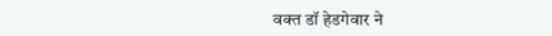वक्त डॉ हेडगेवार ने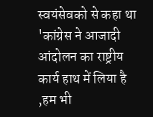स्वयंसेवको से कहा था 'कांग्रेस ने आजादी आंदोलन का राष्ट्रीय कार्य हाथ में लिया है ,हम भी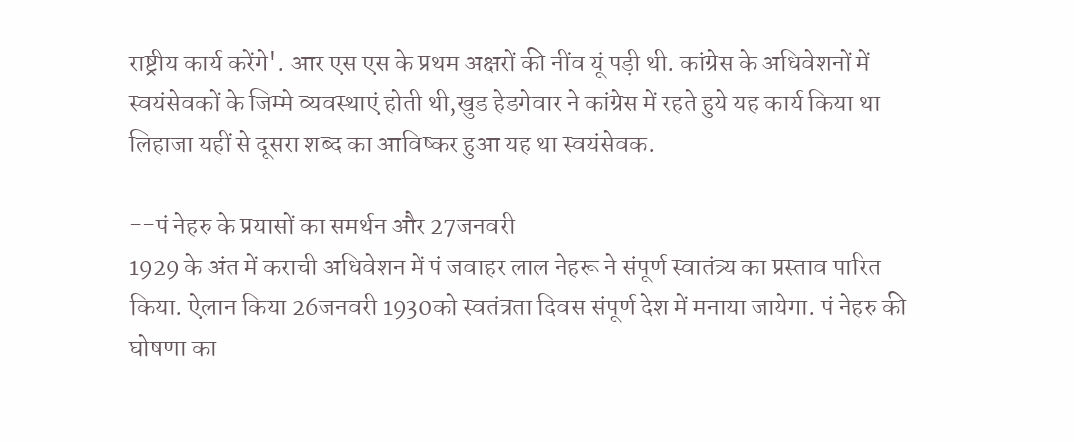राष्ट्रीय कार्य करेंगे'. आर एस एस के प्रथम अक्षरों की नींव यूं पड़ी थी. कांग्रेस के अधिवेशनों में स्वयंसेवकों के जिम्मे व्यवस्थाएं होती थी,खुड हेडगेवार ने कांग्रेस में रहते हुये यह कार्य किया था लिहाजा यहीं से दूसरा शब्द का आविष्कर हुआ यह था स्वयंसेवक.

--पं नेहरु के प्रयासों का समर्थन और 27जनवरी
1929 के अंत में कराची अधिवेशन में पं जवाहर लाल नेहरू ने संपूर्ण स्वातंत्र्य का प्रस्ताव पारित किया. ऐलान किया 26जनवरी 1930को स्वतंत्रता दिवस संपूर्ण देश में मनाया जायेगा. पं नेहरु की घोषणा का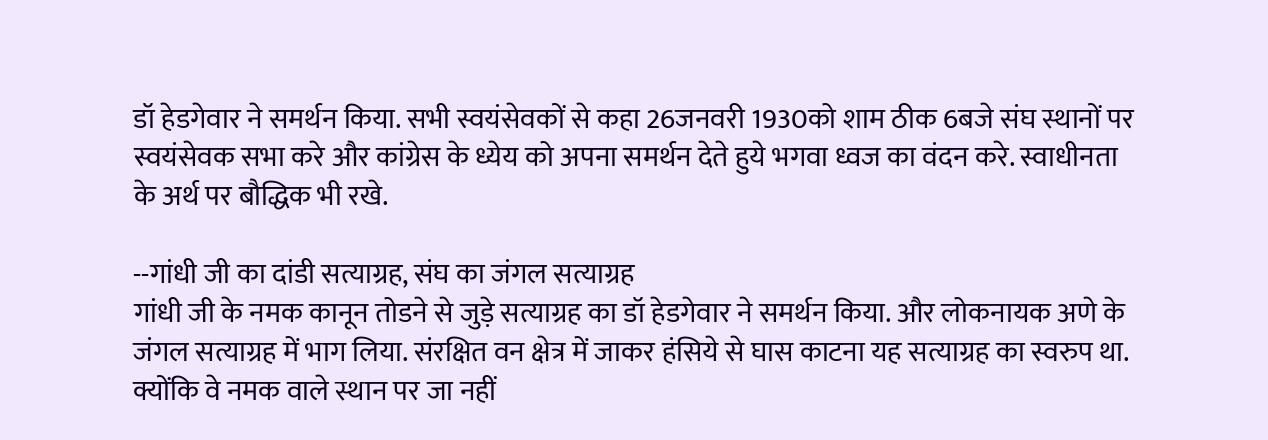डॉ हेडगेवार ने समर्थन किया. सभी स्वयंसेवकों से कहा 26जनवरी 1930को शाम ठीक 6बजे संघ स्थानों पर स्वयंसेवक सभा करे और कांग्रेस के ध्येय को अपना समर्थन देते हुये भगवा ध्वज का वंदन करे. स्वाधीनता के अर्थ पर बौद्धिक भी रखे.

--गांधी जी का दांडी सत्याग्रह, संघ का जंगल सत्याग्रह
गांधी जी के नमक कानून तोडने से जुड़े सत्याग्रह का डॉ हेडगेवार ने समर्थन किया. और लोकनायक अणे के जंगल सत्याग्रह में भाग लिया. संरक्षित वन क्षेत्र में जाकर हंसिये से घास काटना यह सत्याग्रह का स्वरुप था. क्योंकि वे नमक वाले स्थान पर जा नहीं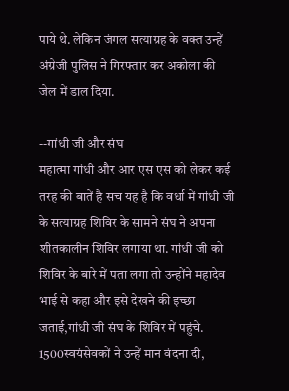पाये थे. लेकिन जंगल सत्याग्रह के वक्त उन्हें अंग्रेजी पुलिस ने गिरफ्तार कर अकोला की जेल में डाल दिया.

--गांधी जी और संघ
महात्मा गांधी और आर एस एस को लेकर कई तरह की बातें है सच यह है कि वर्धा में गांधी जी के सत्याग्रह शिविर के सामने संघ ने अपना शीतकालीन शिविर लगाया था. गांधी जी को शिविर के बारे में पता लगा तो उन्होंने महादेव भाई से कहा और इसे देखने की इच्छा जताई,गांधी जी संघ के शिविर में पहुंचे. 1500स्वयंसेवकों ने उन्हें मान वंदना दी,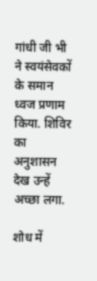गांधी जी भी ने स्वयंसेवकों के समान ध्वज प्रणाम किया. शिविर का अनुशासन देख उन्हें अच्छा लगा.

शोध में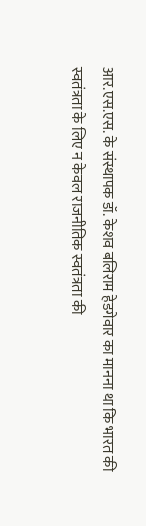आर.एस.एस. के संस्थापक डॉ. केशव बलिराम हेडगेवार का मानना था कि भारत की स्वतंत्रता के लिए न केवल राजनीतिक स्वतंत्रता की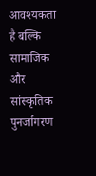आवश्यकता है बल्कि सामाजिक और सांस्कृतिक पुनर्जागरण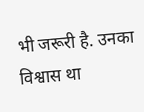भी जरूरी है. उनका विश्वास था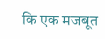कि एक मजबूत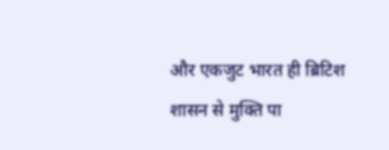और एकजुट भारत ही ब्रिटिश शासन से मुक्ति पा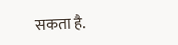सकता है.